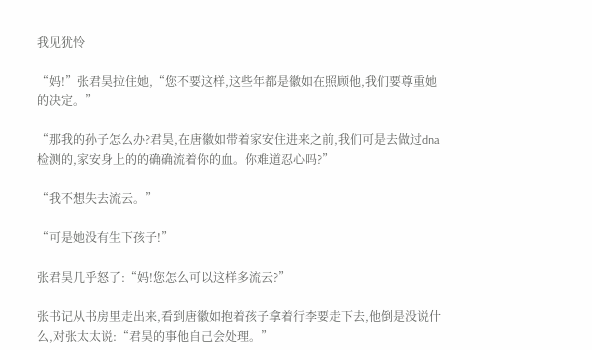我见犹怜

“妈!”张君昊拉住她,“您不要这样,这些年都是徽如在照顾他,我们要尊重她的决定。”

“那我的孙子怎么办?君昊,在唐徽如带着家安住进来之前,我们可是去做过dna检测的,家安身上的的确确流着你的血。你难道忍心吗?”

“我不想失去流云。”

“可是她没有生下孩子!”

张君昊几乎怒了:“妈!您怎么可以这样多流云?”

张书记从书房里走出来,看到唐徽如抱着孩子拿着行李要走下去,他倒是没说什么,对张太太说:“君昊的事他自己会处理。”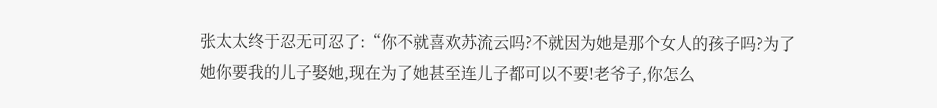张太太终于忍无可忍了:“你不就喜欢苏流云吗?不就因为她是那个女人的孩子吗?为了她你要我的儿子娶她,现在为了她甚至连儿子都可以不要!老爷子,你怎么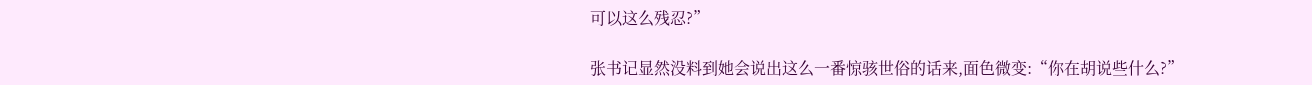可以这么残忍?”

张书记显然没料到她会说出这么一番惊骇世俗的话来,面色微变:“你在胡说些什么?”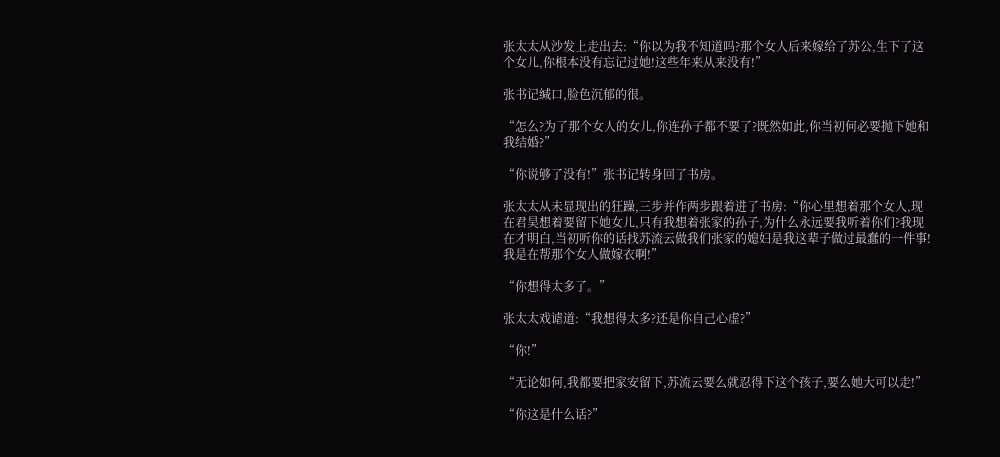张太太从沙发上走出去:“你以为我不知道吗?那个女人后来嫁给了苏公,生下了这个女儿,你根本没有忘记过她!这些年来从来没有!”

张书记缄口,脸色沉郁的很。

“怎么?为了那个女人的女儿,你连孙子都不要了?既然如此,你当初何必要抛下她和我结婚?”

“你说够了没有!”张书记转身回了书房。

张太太从未显现出的狂躁,三步并作两步跟着进了书房:“你心里想着那个女人,现在君昊想着要留下她女儿,只有我想着张家的孙子,为什么永远要我听着你们?我现在才明白,当初听你的话找苏流云做我们张家的媳妇是我这辈子做过最蠢的一件事!我是在帮那个女人做嫁衣啊!”

“你想得太多了。”

张太太戏谑道:“我想得太多?还是你自己心虚?”

“你!”

“无论如何,我都要把家安留下,苏流云要么就忍得下这个孩子,要么她大可以走!”

“你这是什么话?”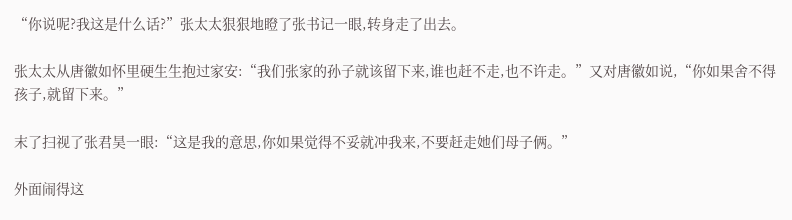“你说呢?我这是什么话?”张太太狠狠地瞪了张书记一眼,转身走了出去。

张太太从唐徽如怀里硬生生抱过家安:“我们张家的孙子就该留下来,谁也赶不走,也不许走。”又对唐徽如说,“你如果舍不得孩子,就留下来。”

末了扫视了张君昊一眼:“这是我的意思,你如果觉得不妥就冲我来,不要赶走她们母子俩。”

外面闹得这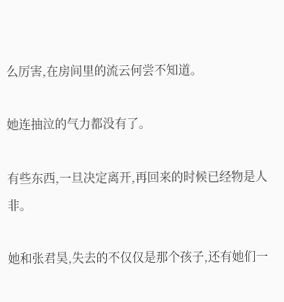么厉害,在房间里的流云何尝不知道。

她连抽泣的气力都没有了。

有些东西,一旦决定离开,再回来的时候已经物是人非。

她和张君昊,失去的不仅仅是那个孩子,还有她们一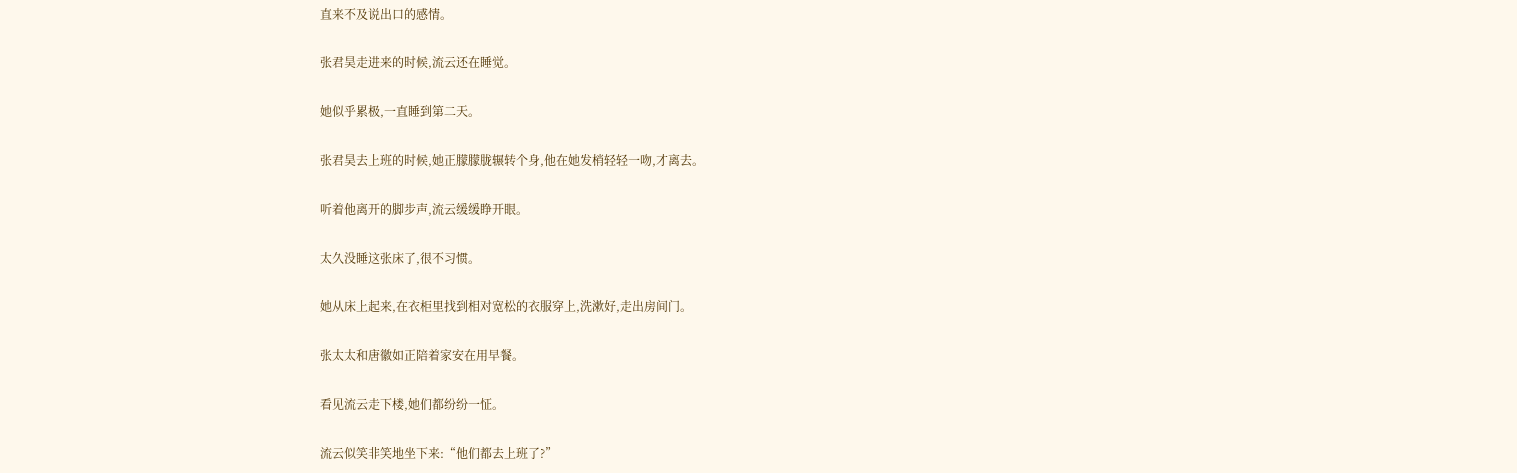直来不及说出口的感情。

张君昊走进来的时候,流云还在睡觉。

她似乎累极,一直睡到第二天。

张君昊去上班的时候,她正朦朦胧辗转个身,他在她发梢轻轻一吻,才离去。

听着他离开的脚步声,流云缓缓睁开眼。

太久没睡这张床了,很不习惯。

她从床上起来,在衣柜里找到相对宽松的衣服穿上,洗漱好,走出房间门。

张太太和唐徽如正陪着家安在用早餐。

看见流云走下楼,她们都纷纷一怔。

流云似笑非笑地坐下来:“他们都去上班了?”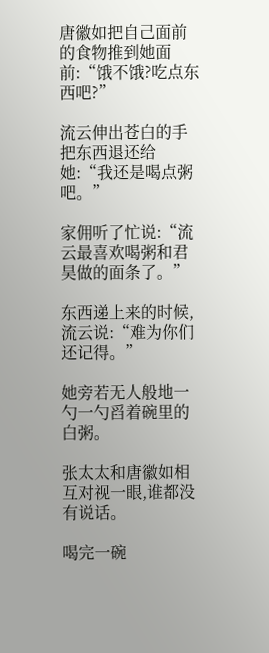唐徽如把自己面前的食物推到她面前:“饿不饿?吃点东西吧?”

流云伸出苍白的手把东西退还给她:“我还是喝点粥吧。”

家佣听了忙说:“流云最喜欢喝粥和君昊做的面条了。”

东西递上来的时候,流云说:“难为你们还记得。”

她旁若无人般地一勺一勺舀着碗里的白粥。

张太太和唐徽如相互对视一眼,谁都没有说话。

喝完一碗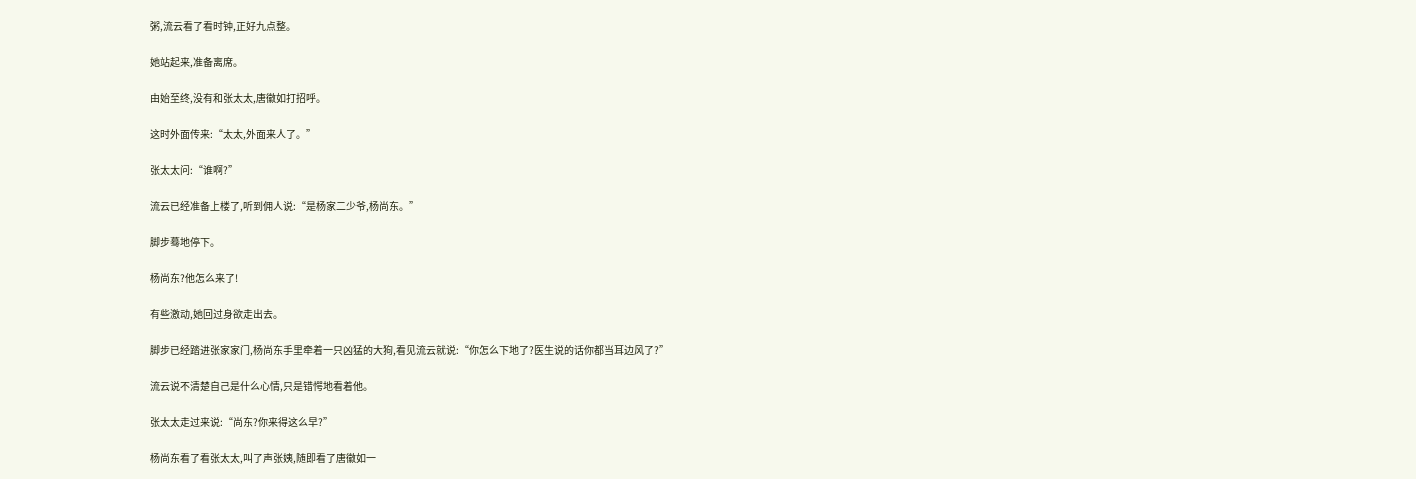粥,流云看了看时钟,正好九点整。

她站起来,准备离席。

由始至终,没有和张太太,唐徽如打招呼。

这时外面传来:“太太,外面来人了。”

张太太问:“谁啊?”

流云已经准备上楼了,听到佣人说:“是杨家二少爷,杨尚东。”

脚步蓦地停下。

杨尚东?他怎么来了!

有些激动,她回过身欲走出去。

脚步已经踏进张家家门,杨尚东手里牵着一只凶猛的大狗,看见流云就说:“你怎么下地了?医生说的话你都当耳边风了?”

流云说不清楚自己是什么心情,只是错愕地看着他。

张太太走过来说:“尚东?你来得这么早?”

杨尚东看了看张太太,叫了声张姨,随即看了唐徽如一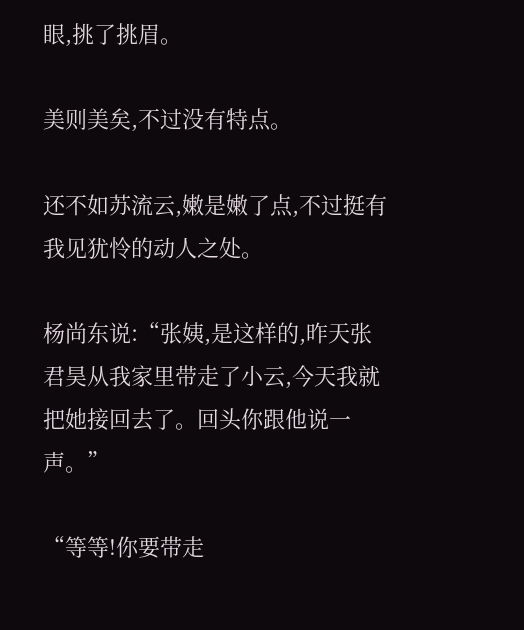眼,挑了挑眉。

美则美矣,不过没有特点。

还不如苏流云,嫩是嫩了点,不过挺有我见犹怜的动人之处。

杨尚东说:“张姨,是这样的,昨天张君昊从我家里带走了小云,今天我就把她接回去了。回头你跟他说一声。”

“等等!你要带走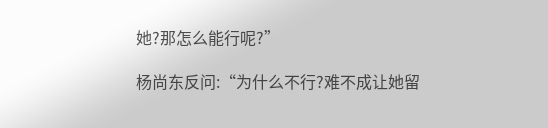她?那怎么能行呢?”

杨尚东反问:“为什么不行?难不成让她留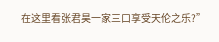在这里看张君昊一家三口享受天伦之乐?”